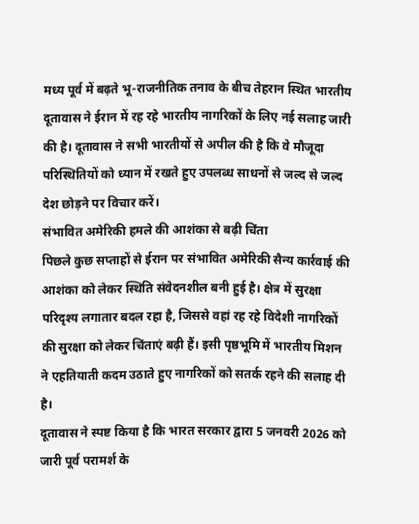मध्य पूर्व में बढ़ते भू-राजनीतिक तनाव के बीच तेहरान स्थित भारतीय दूतावास ने ईरान में रह रहे भारतीय नागरिकों के लिए नई सलाह जारी की है। दूतावास ने सभी भारतीयों से अपील की है कि वे मौजूदा परिस्थितियों को ध्यान में रखते हुए उपलब्ध साधनों से जल्द से जल्द देश छोड़ने पर विचार करें।
संभावित अमेरिकी हमले की आशंका से बढ़ी चिंता
पिछले कुछ सप्ताहों से ईरान पर संभावित अमेरिकी सैन्य कार्रवाई की आशंका को लेकर स्थिति संवेदनशील बनी हुई है। क्षेत्र में सुरक्षा परिदृश्य लगातार बदल रहा है, जिससे वहां रह रहे विदेशी नागरिकों की सुरक्षा को लेकर चिंताएं बढ़ी हैं। इसी पृष्ठभूमि में भारतीय मिशन ने एहतियाती कदम उठाते हुए नागरिकों को सतर्क रहने की सलाह दी है।
दूतावास ने स्पष्ट किया है कि भारत सरकार द्वारा 5 जनवरी 2026 को जारी पूर्व परामर्श के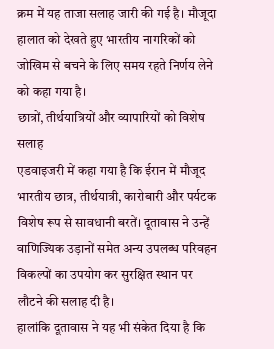क्रम में यह ताजा सलाह जारी की गई है। मौजूदा हालात को देखते हुए भारतीय नागरिकों को जोखिम से बचने के लिए समय रहते निर्णय लेने को कहा गया है।
छात्रों, तीर्थयात्रियों और व्यापारियों को विशेष सलाह
एडवाइजरी में कहा गया है कि ईरान में मौजूद भारतीय छात्र, तीर्थयात्री, कारोबारी और पर्यटक विशेष रूप से सावधानी बरतें। दूतावास ने उन्हें वाणिज्यिक उड़ानों समेत अन्य उपलब्ध परिवहन विकल्पों का उपयोग कर सुरक्षित स्थान पर लौटने की सलाह दी है।
हालांकि दूतावास ने यह भी संकेत दिया है कि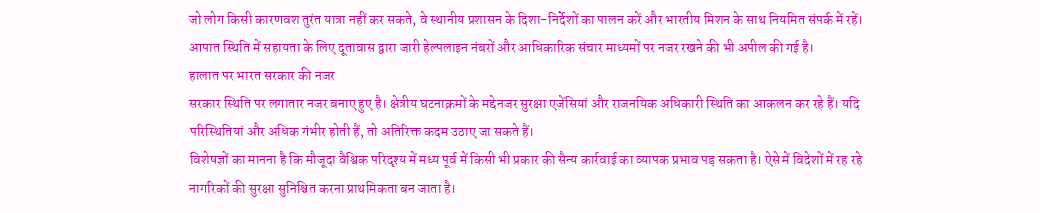जो लोग किसी कारणवश तुरंत यात्रा नहीं कर सकते, वे स्थानीय प्रशासन के दिशा-निर्देशों का पालन करें और भारतीय मिशन के साथ नियमित संपर्क में रहें। आपात स्थिति में सहायता के लिए दूतावास द्वारा जारी हेल्पलाइन नंबरों और आधिकारिक संचार माध्यमों पर नजर रखने की भी अपील की गई है।
हालात पर भारत सरकार की नजर
सरकार स्थिति पर लगातार नजर बनाए हुए है। क्षेत्रीय घटनाक्रमों के मद्देनजर सुरक्षा एजेंसियां और राजनयिक अधिकारी स्थिति का आकलन कर रहे हैं। यदि परिस्थितियां और अधिक गंभीर होती हैं, तो अतिरिक्त कदम उठाए जा सकते हैं।
विशेषज्ञों का मानना है कि मौजूदा वैश्विक परिदृश्य में मध्य पूर्व में किसी भी प्रकार की सैन्य कार्रवाई का व्यापक प्रभाव पड़ सकता है। ऐसे में विदेशों में रह रहे नागरिकों की सुरक्षा सुनिश्चित करना प्राथमिकता बन जाता है।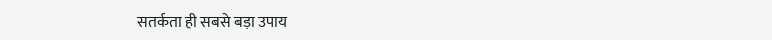सतर्कता ही सबसे बड़ा उपाय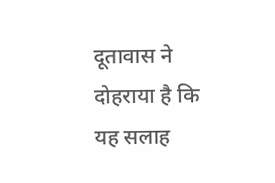दूतावास ने दोहराया है कि यह सलाह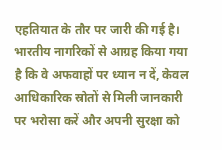एहतियात के तौर पर जारी की गई है। भारतीय नागरिकों से आग्रह किया गया है कि वे अफवाहों पर ध्यान न दें, केवल आधिकारिक स्रोतों से मिली जानकारी पर भरोसा करें और अपनी सुरक्षा को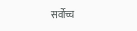सर्वोच्च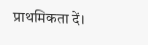प्राथमिकता दें।